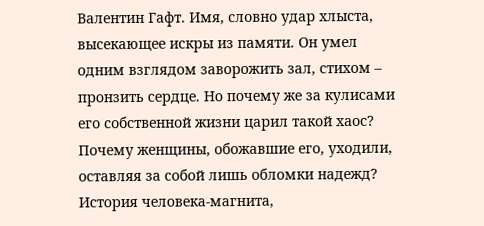Валентин Гафт. Имя, словно удар хлыста, высекающее искры из памяти. Он умел одним взглядом заворожить зал, стихом – пронзить сердце. Но почему же за кулисами его собственной жизни царил такой хаос?
Почему женщины, обожавшие его, уходили, оставляя за собой лишь обломки надежд? История человека-магнита,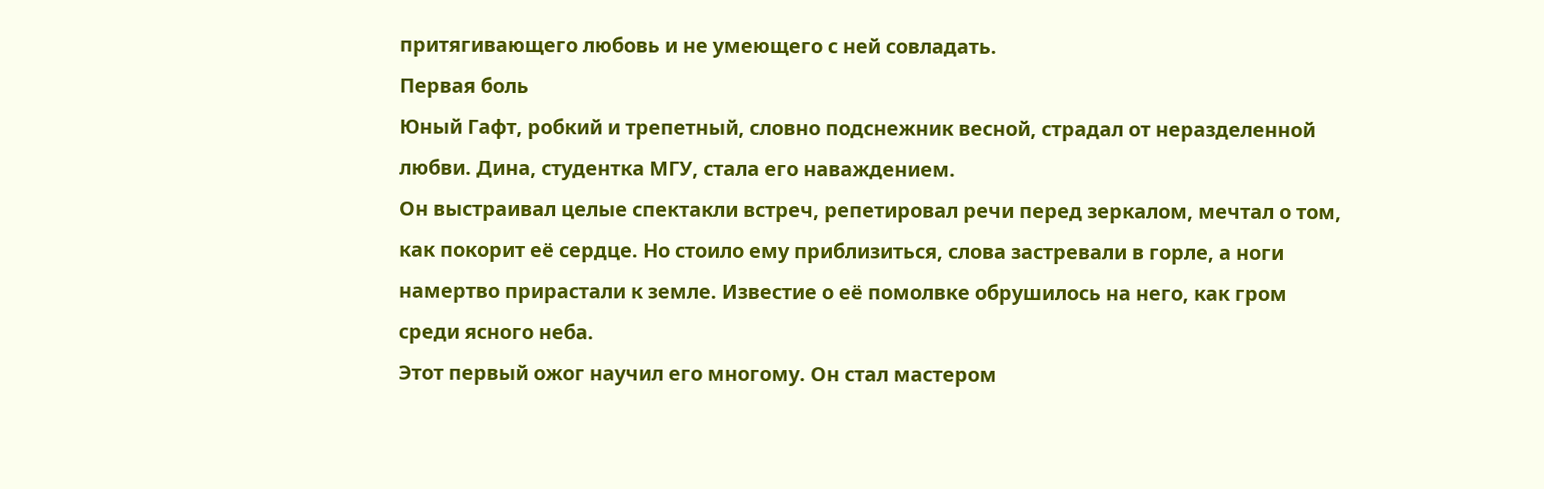притягивающего любовь и не умеющего с ней совладать.
Первая боль
Юный Гафт, робкий и трепетный, словно подснежник весной, страдал от неразделенной любви. Дина, студентка МГУ, стала его наваждением.
Он выстраивал целые спектакли встреч, репетировал речи перед зеркалом, мечтал о том, как покорит её сердце. Но стоило ему приблизиться, слова застревали в горле, а ноги намертво прирастали к земле. Известие о её помолвке обрушилось на него, как гром среди ясного неба.
Этот первый ожог научил его многому. Он стал мастером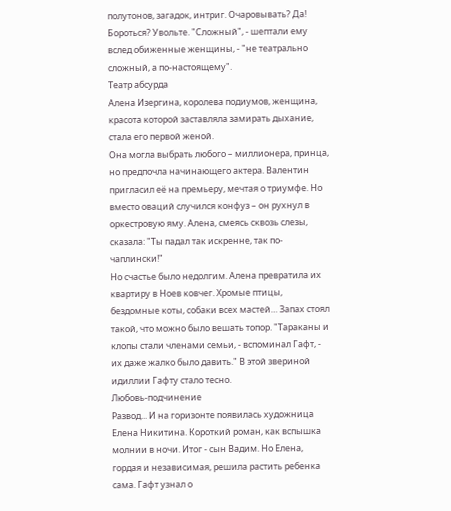полутонов, загадок, интриг. Очаровывать? Да! Бороться? Увольте. "Сложный", - шептали ему вслед обиженные женщины, - "не театрально сложный, а по-настоящему".
Театр абсурда
Алена Изергина, королева подиумов, женщина, красота которой заставляла замирать дыхание, стала его первой женой.
Она могла выбрать любого – миллионера, принца, но предпочла начинающего актера. Валентин пригласил её на премьеру, мечтая о триумфе. Но вместо оваций случился конфуз – он рухнул в оркестровую яму. Алена, смеясь сквозь слезы, сказала: "Ты падал так искренне, так по-чаплински!"
Но счастье было недолгим. Алена превратила их квартиру в Ноев ковчег. Хромые птицы, бездомные коты, собаки всех мастей… Запах стоял такой, что можно было вешать топор. "Тараканы и клопы стали членами семьи, - вспоминал Гафт, - их даже жалко было давить." В этой звериной идиллии Гафту стало тесно.
Любовь-подчинение
Развод... И на горизонте появилась художница Елена Никитина. Короткий роман, как вспышка молнии в ночи. Итог - сын Вадим. Но Елена, гордая и независимая, решила растить ребенка сама. Гафт узнал о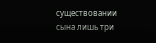существовании сына лишь три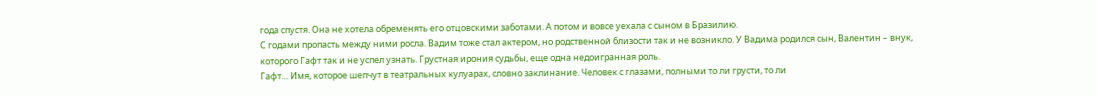года спустя. Она не хотела обременять его отцовскими заботами. А потом и вовсе уехала с сыном в Бразилию.
С годами пропасть между ними росла. Вадим тоже стал актером, но родственной близости так и не возникло. У Вадима родился сын, Валентин – внук, которого Гафт так и не успел узнать. Грустная ирония судьбы, еще одна недоигранная роль.
Гафт… Имя, которое шепчут в театральных кулуарах, словно заклинание. Человек с глазами, полными то ли грусти, то ли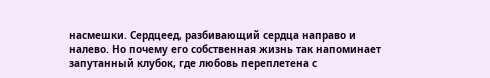насмешки. Сердцеед, разбивающий сердца направо и налево. Но почему его собственная жизнь так напоминает запутанный клубок, где любовь переплетена с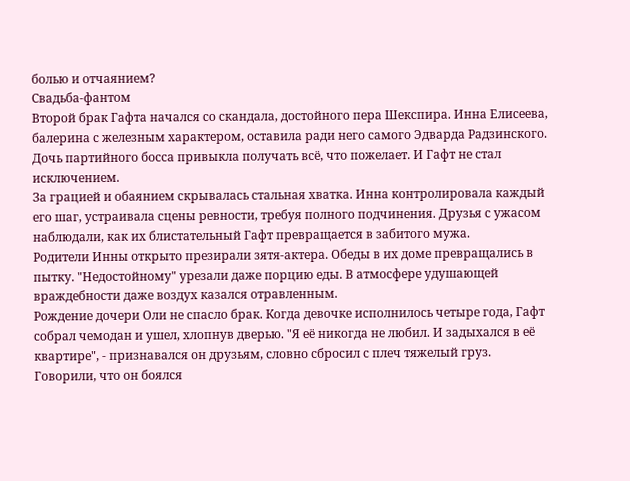болью и отчаянием?
Свадьба-фантом
Второй брак Гафта начался со скандала, достойного пера Шекспира. Инна Елисеева, балерина с железным характером, оставила ради него самого Эдварда Радзинского. Дочь партийного босса привыкла получать всё, что пожелает. И Гафт не стал исключением.
За грацией и обаянием скрывалась стальная хватка. Инна контролировала каждый его шаг, устраивала сцены ревности, требуя полного подчинения. Друзья с ужасом наблюдали, как их блистательный Гафт превращается в забитого мужа.
Родители Инны открыто презирали зятя-актера. Обеды в их доме превращались в пытку. "Недостойному" урезали даже порцию еды. В атмосфере удушающей враждебности даже воздух казался отравленным.
Рождение дочери Оли не спасло брак. Когда девочке исполнилось четыре года, Гафт собрал чемодан и ушел, хлопнув дверью. "Я её никогда не любил. И задыхался в её квартире", - признавался он друзьям, словно сбросил с плеч тяжелый груз.
Говорили, что он боялся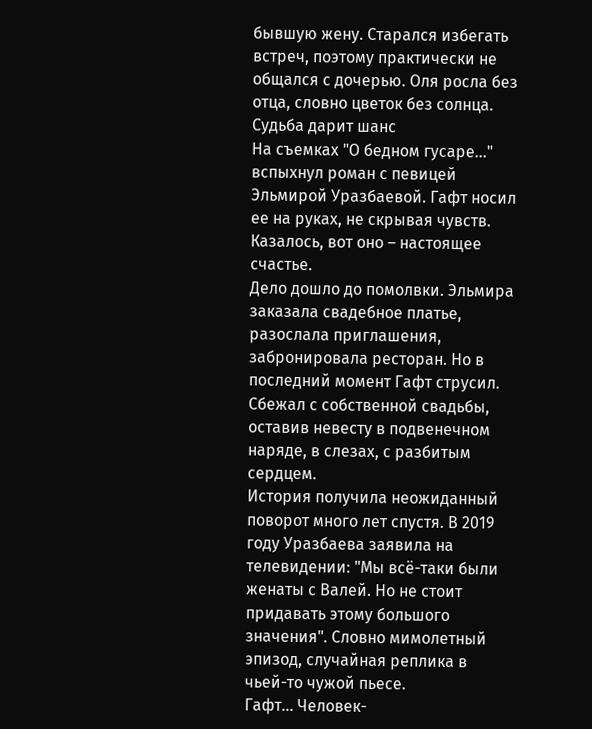бывшую жену. Старался избегать встреч, поэтому практически не общался с дочерью. Оля росла без отца, словно цветок без солнца.
Судьба дарит шанс
На съемках "О бедном гусаре..." вспыхнул роман с певицей Эльмирой Уразбаевой. Гафт носил ее на руках, не скрывая чувств. Казалось, вот оно – настоящее счастье.
Дело дошло до помолвки. Эльмира заказала свадебное платье, разослала приглашения, забронировала ресторан. Но в последний момент Гафт струсил. Сбежал с собственной свадьбы, оставив невесту в подвенечном наряде, в слезах, с разбитым сердцем.
История получила неожиданный поворот много лет спустя. В 2019 году Уразбаева заявила на телевидении: "Мы всё-таки были женаты с Валей. Но не стоит придавать этому большого значения". Словно мимолетный эпизод, случайная реплика в чьей-то чужой пьесе.
Гафт… Человек-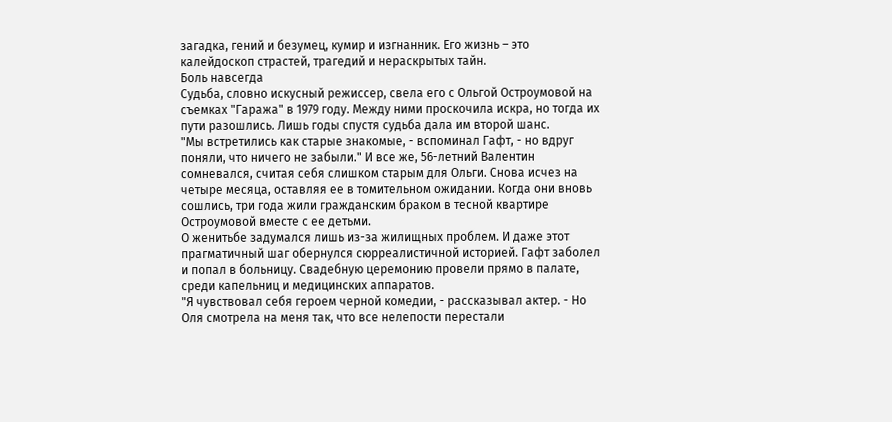загадка, гений и безумец, кумир и изгнанник. Его жизнь – это калейдоскоп страстей, трагедий и нераскрытых тайн.
Боль навсегда
Судьба, словно искусный режиссер, свела его с Ольгой Остроумовой на съемках "Гаража" в 1979 году. Между ними проскочила искра, но тогда их пути разошлись. Лишь годы спустя судьба дала им второй шанс.
"Мы встретились как старые знакомые, - вспоминал Гафт, - но вдруг поняли, что ничего не забыли." И все же, 56-летний Валентин сомневался, считая себя слишком старым для Ольги. Снова исчез на четыре месяца, оставляя ее в томительном ожидании. Когда они вновь сошлись, три года жили гражданским браком в тесной квартире Остроумовой вместе с ее детьми.
О женитьбе задумался лишь из-за жилищных проблем. И даже этот прагматичный шаг обернулся сюрреалистичной историей. Гафт заболел и попал в больницу. Свадебную церемонию провели прямо в палате, среди капельниц и медицинских аппаратов.
"Я чувствовал себя героем черной комедии, - рассказывал актер. - Но Оля смотрела на меня так, что все нелепости перестали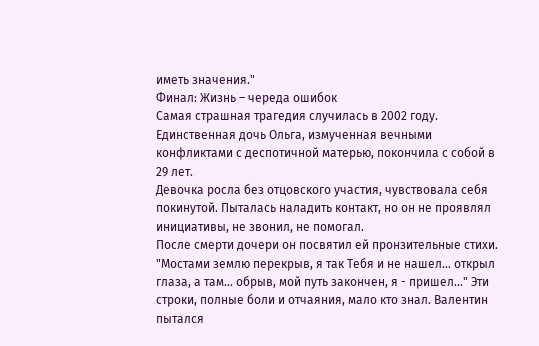иметь значения."
Финал: Жизнь – череда ошибок
Самая страшная трагедия случилась в 2002 году. Единственная дочь Ольга, измученная вечными конфликтами с деспотичной матерью, покончила с собой в 29 лет.
Девочка росла без отцовского участия, чувствовала себя покинутой. Пыталась наладить контакт, но он не проявлял инициативы, не звонил, не помогал.
После смерти дочери он посвятил ей пронзительные стихи. "Мостами землю перекрыв, я так Тебя и не нашел... открыл глаза, а там... обрыв, мой путь закончен, я - пришел..." Эти строки, полные боли и отчаяния, мало кто знал. Валентин пытался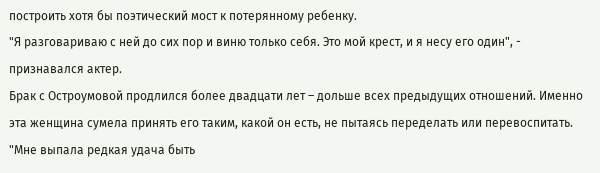построить хотя бы поэтический мост к потерянному ребенку.
"Я разговариваю с ней до сих пор и виню только себя. Это мой крест, и я несу его один", - признавался актер.
Брак с Остроумовой продлился более двадцати лет – дольше всех предыдущих отношений. Именно эта женщина сумела принять его таким, какой он есть, не пытаясь переделать или перевоспитать.
"Мне выпала редкая удача быть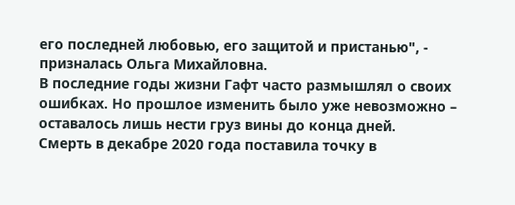его последней любовью, его защитой и пристанью", - призналась Ольга Михайловна.
В последние годы жизни Гафт часто размышлял о своих ошибках. Но прошлое изменить было уже невозможно – оставалось лишь нести груз вины до конца дней.
Смерть в декабре 2020 года поставила точку в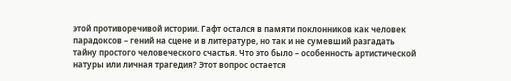этой противоречивой истории. Гафт остался в памяти поклонников как человек парадоксов – гений на сцене и в литературе, но так и не сумевший разгадать тайну простого человеческого счастья. Что это было – особенность артистической натуры или личная трагедия? Этот вопрос остается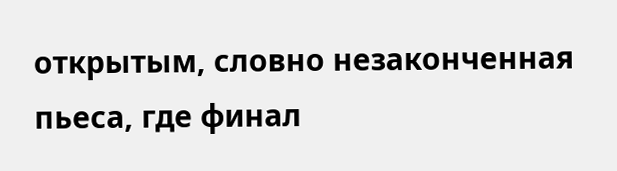открытым, словно незаконченная пьеса, где финал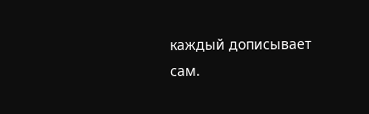каждый дописывает сам.